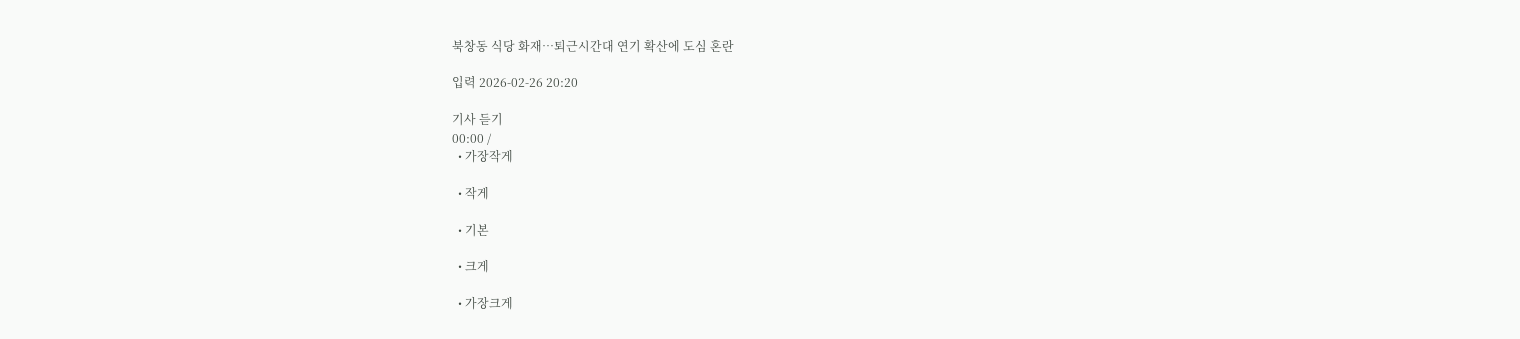북창동 식당 화재…퇴근시간대 연기 확산에 도심 혼란

입력 2026-02-26 20:20

기사 듣기
00:00 /
  • 가장작게

  • 작게

  • 기본

  • 크게

  • 가장크게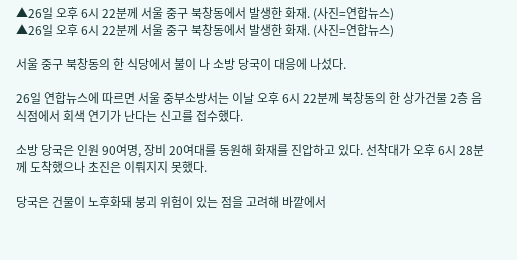▲26일 오후 6시 22분께 서울 중구 북창동에서 발생한 화재. (사진=연합뉴스)
▲26일 오후 6시 22분께 서울 중구 북창동에서 발생한 화재. (사진=연합뉴스)

서울 중구 북창동의 한 식당에서 불이 나 소방 당국이 대응에 나섰다.

26일 연합뉴스에 따르면 서울 중부소방서는 이날 오후 6시 22분께 북창동의 한 상가건물 2층 음식점에서 회색 연기가 난다는 신고를 접수했다.

소방 당국은 인원 90여명, 장비 20여대를 동원해 화재를 진압하고 있다. 선착대가 오후 6시 28분께 도착했으나 초진은 이뤄지지 못했다.

당국은 건물이 노후화돼 붕괴 위험이 있는 점을 고려해 바깥에서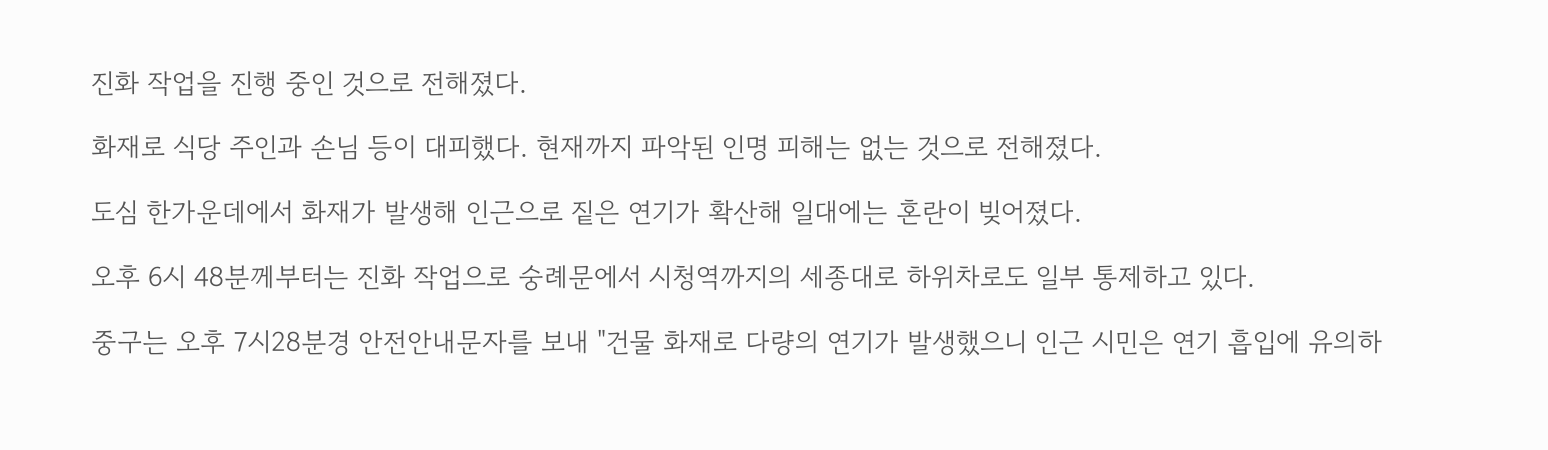진화 작업을 진행 중인 것으로 전해졌다.

화재로 식당 주인과 손님 등이 대피했다. 현재까지 파악된 인명 피해는 없는 것으로 전해졌다.

도심 한가운데에서 화재가 발생해 인근으로 짙은 연기가 확산해 일대에는 혼란이 빚어졌다.

오후 6시 48분께부터는 진화 작업으로 숭례문에서 시청역까지의 세종대로 하위차로도 일부 통제하고 있다.

중구는 오후 7시28분경 안전안내문자를 보내 "건물 화재로 다량의 연기가 발생했으니 인근 시민은 연기 흡입에 유의하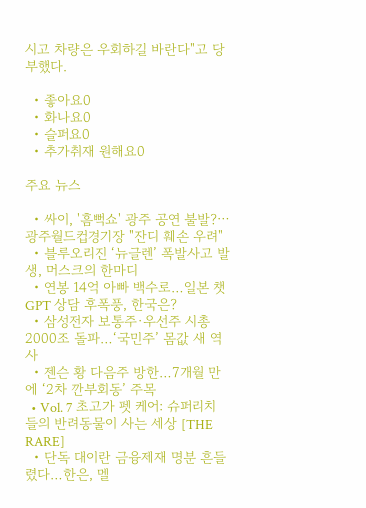시고 차량은 우회하길 바란다"고 당부했다.

  • 좋아요0
  • 화나요0
  • 슬퍼요0
  • 추가취재 원해요0

주요 뉴스

  • 싸이, '흠뻑쇼' 광주 공연 불발?⋯광주월드컵경기장 "잔디 훼손 우려"
  • 블루오리진 ‘뉴글렌’ 폭발사고 발생, 머스크의 한마디
  • 연봉 14억 아빠 백수로…일본 챗GPT 상담 후폭풍, 한국은?
  • 삼성전자 보통주·우선주 시총 2000조 돌파…‘국민주’ 몸값 새 역사
  • 젠슨 황 다음주 방한…7개월 만에 ‘2차 깐부회동’ 주목
  • Vol. 7 초고가 펫 케어: 슈퍼리치들의 반려동물이 사는 세상 [THE RARE]
  • 단독 대이란 금융제재 명분 흔들렸다…한은, 멜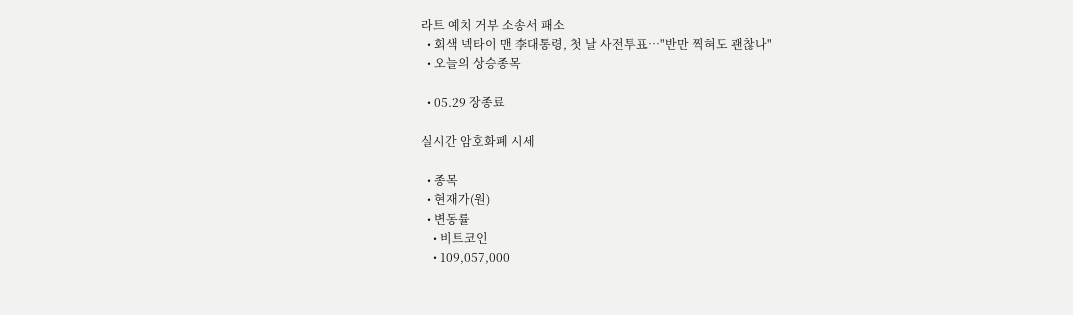라트 예치 거부 소송서 패소
  • 회색 넥타이 맨 李대통령, 첫 날 사전투표…"반만 찍혀도 괜찮나"
  • 오늘의 상승종목

  • 05.29 장종료

실시간 암호화폐 시세

  • 종목
  • 현재가(원)
  • 변동률
    • 비트코인
    • 109,057,000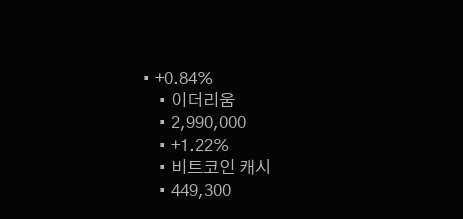• +0.84%
    • 이더리움
    • 2,990,000
    • +1.22%
    • 비트코인 캐시
    • 449,300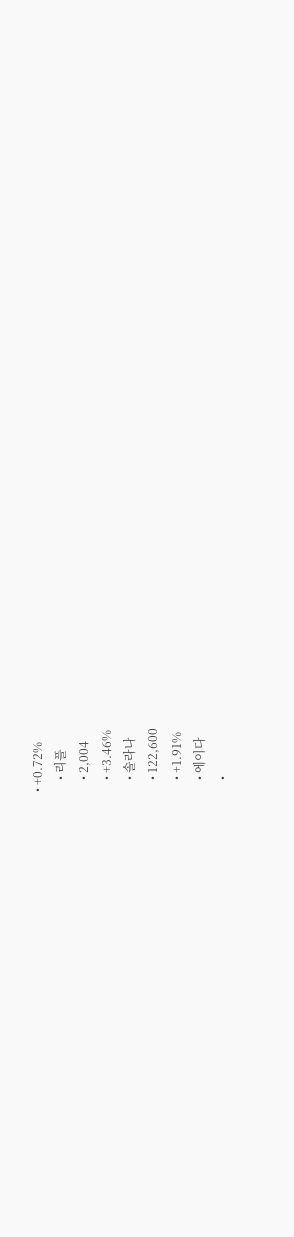• +0.72%
    • 리플
    • 2,004
    • +3.46%
    • 솔라나
    • 122,600
    • +1.91%
    • 에이다
    •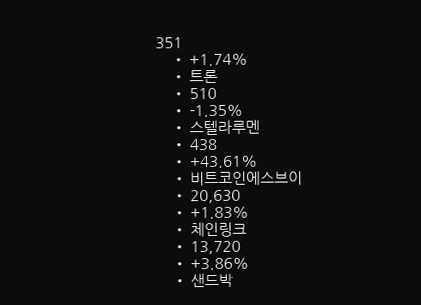351
    • +1.74%
    • 트론
    • 510
    • -1.35%
    • 스텔라루멘
    • 438
    • +43.61%
    • 비트코인에스브이
    • 20,630
    • +1.83%
    • 체인링크
    • 13,720
    • +3.86%
    • 샌드박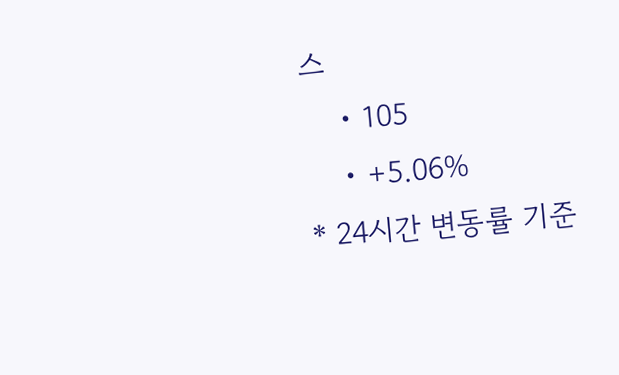스
    • 105
    • +5.06%
* 24시간 변동률 기준